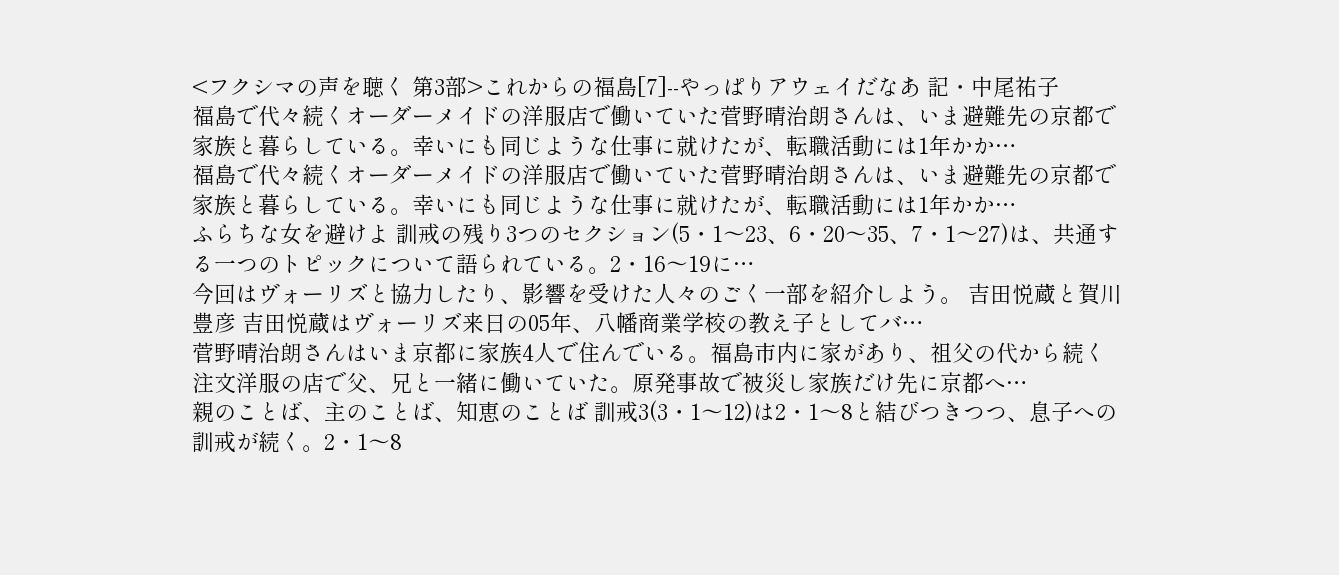<フクシマの声を聴く 第3部>これからの福島[7]--やっぱりアウェイだなあ 記・中尾祐子
福島で代々続くオーダーメイドの洋服店で働いていた菅野晴治朗さんは、いま避難先の京都で家族と暮らしている。幸いにも同じような仕事に就けたが、転職活動には1年かか…
福島で代々続くオーダーメイドの洋服店で働いていた菅野晴治朗さんは、いま避難先の京都で家族と暮らしている。幸いにも同じような仕事に就けたが、転職活動には1年かか…
ふらちな女を避けよ 訓戒の残り3つのセクション(5・1〜23、6・20〜35、7・1〜27)は、共通する一つのトピックについて語られている。2・16〜19に…
今回はヴォーリズと協力したり、影響を受けた人々のごく一部を紹介しよう。 吉田悦蔵と賀川豊彦 吉田悦蔵はヴォーリズ来日の05年、八幡商業学校の教え子としてバ…
菅野晴治朗さんはいま京都に家族4人で住んでいる。福島市内に家があり、祖父の代から続く注文洋服の店で父、兄と一緒に働いていた。原発事故で被災し家族だけ先に京都へ…
親のことば、主のことば、知恵のことば 訓戒3(3・1〜12)は2・1〜8と結びつきつつ、息子への訓戒が続く。2・1〜8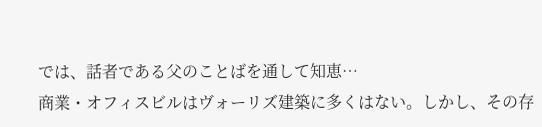では、話者である父のことばを通して知恵…
商業・オフィスビルはヴォーリズ建築に多くはない。しかし、その存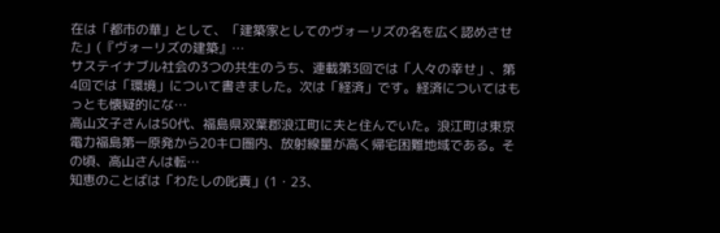在は「都市の華」として、「建築家としてのヴォーリズの名を広く認めさせた」(『ヴォーリズの建築』…
サステイナブル社会の3つの共生のうち、連載第3回では「人々の幸せ」、第4回では「環境」について書きました。次は「経済」です。経済についてはもっとも懐疑的にな…
高山文子さんは50代、福島県双葉郡浪江町に夫と住んでいた。浪江町は東京電力福島第一原発から20キロ圏内、放射線量が高く帰宅困難地域である。その頃、高山さんは転…
知恵のことばは「わたしの叱責」(1・23、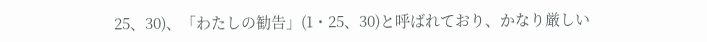25、30)、「わたしの勧告」(1・25、30)と呼ばれており、かなり厳しい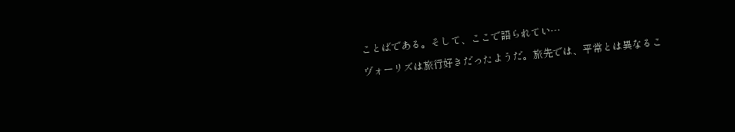ことばである。そして、ここで語られてい…
ヴォーリズは旅行好きだったようだ。旅先では、平常とは異なるこ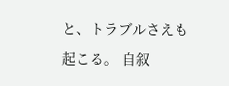と、トラブルさえも起こる。 自叙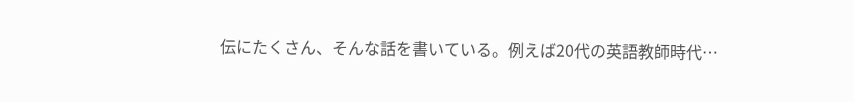伝にたくさん、そんな話を書いている。例えば20代の英語教師時代…